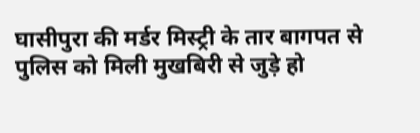घासीपुरा की मर्डर मिस्ट्री के तार बागपत से पुलिस को मिली मुखबिरी से जुड़े हो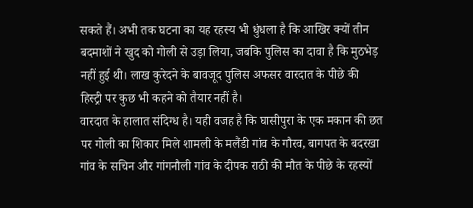सकते हैं। अभी तक घटना का यह रहस्य भी धुंधला है कि आखिर क्यों तीन बदमाशों ने खुद को गोली से उड़ा लिया, जबकि पुलिस का दावा है कि मुठभेड़ नहीं हुई थी। लाख कुरेदने के बावजूद पुलिस अफसर वारदात के पीछे की हिस्ट्री पर कुछ भी कहने को तैयार नहीं है।
वारदात के हालात संदिग्ध है। यही वजह है कि घासीपुरा के एक मकान की छत पर गोली का शिकार मिले शामली के मलैंडी गांव के गौरव, बागपत के बदरखा गांव के सचिन और गांगनौली गांव के दीपक राठी की मौत के पीछे के रहस्यों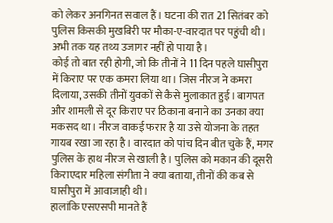को लेकर अनगिनत सवाल हैं। घटना की रात 21 सितंबर को पुलिस किसकी मुखबिरी पर मौका-ए-वारदात पर पहुंची थी। अभी तक यह तथ्य उजागर नहीं हो पाया है।
कोई तो बात रही होगी, जो कि तीनों ने 11 दिन पहले घासीपुरा में किराए पर एक कमरा लिया था। जिस नीरज ने कमरा दिलाया, उसकी तीनों युवकों से कैसे मुलाकात हुई। बागपत और शामली से दूर किराए पर ठिकाना बनाने का उनका क्या मकसद था। नीरज वाकई फरार है या उसे योजना के तहत गायब रखा जा रहा है। वारदात को पांच दिन बीत चुके हैं, मगर पुलिस के हाथ नीरज से खाली है। पुलिस को मकान की दूसरी किराएदार महिला संगीता ने क्या बताया, तीनों की कब से घासीपुरा में आवाजाही थी।
हालांकि एसएसपी मानते हैं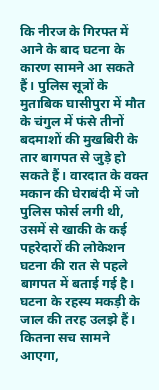कि नीरज के गिरफ्त में आने के बाद घटना के कारण सामने आ सकते हैं। पुलिस सूत्रों के मुताबिक घासीपुरा में मौत के चंगुल में फंसे तीनों बदमाशों की मुखबिरी के तार बागपत से जुड़े हो सकते हैं। वारदात के वक्त मकान की घेराबंदी में जो पुलिस फोर्स लगी थी, उसमें से खाकी के कई पहरेदारों की लोकेशन घटना की रात से पहले बागपत में बताई गई है। घटना के रहस्य मकड़ी के जाल की तरह उलझे हैं। कितना सच सामने आएगा,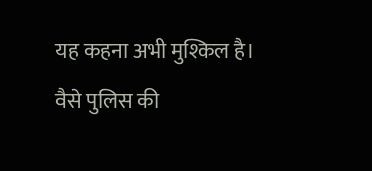यह कहना अभी मुश्किल है। वैसे पुलिस की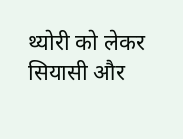थ्योरी को लेकर सियासी और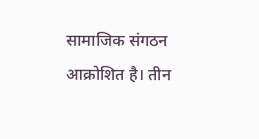सामाजिक संगठन आक्रोशित है। तीन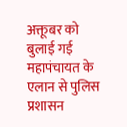अक्तूबर को बुलाई गई महापंचायत के एलान से पुलिस प्रशासन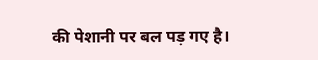की पेशानी पर बल पड़ गए है।